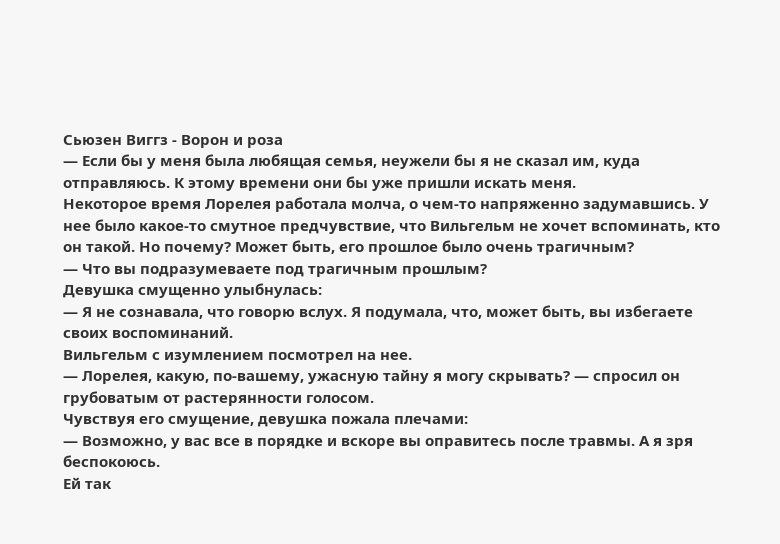Сьюзен Виггз - Ворон и роза
— Если бы у меня была любящая семья, неужели бы я не сказал им, куда отправляюсь. К этому времени они бы уже пришли искать меня.
Некоторое время Лорелея работала молча, о чем-то напряженно задумавшись. У нее было какое-то смутное предчувствие, что Вильгельм не хочет вспоминать, кто он такой. Но почему? Может быть, его прошлое было очень трагичным?
— Что вы подразумеваете под трагичным прошлым?
Девушка смущенно улыбнулась:
— Я не сознавала, что говорю вслух. Я подумала, что, может быть, вы избегаете своих воспоминаний.
Вильгельм с изумлением посмотрел на нее.
— Лорелея, какую, по-вашему, ужасную тайну я могу скрывать? — спросил он грубоватым от растерянности голосом.
Чувствуя его смущение, девушка пожала плечами:
— Возможно, у вас все в порядке и вскоре вы оправитесь после травмы. А я зря беспокоюсь.
Ей так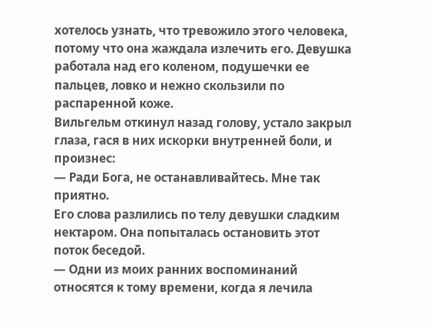хотелось узнать, что тревожило этого человека, потому что она жаждала излечить его. Девушка работала над его коленом, подушечки ее пальцев, ловко и нежно скользили по распаренной коже.
Вильгельм откинул назад голову, устало закрыл глаза, гася в них искорки внутренней боли, и произнес:
— Ради Бога, не останавливайтесь. Мне так приятно.
Его слова разлились по телу девушки сладким нектаром. Она попыталась остановить этот поток беседой.
— Одни из моих ранних воспоминаний относятся к тому времени, когда я лечила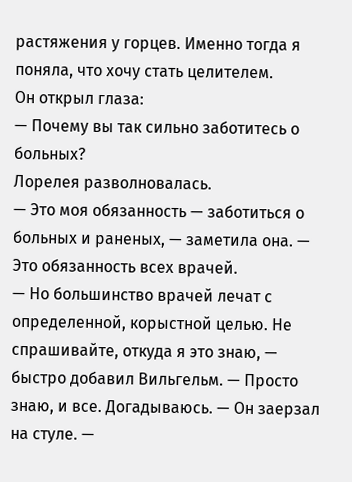растяжения у горцев. Именно тогда я поняла, что хочу стать целителем.
Он открыл глаза:
— Почему вы так сильно заботитесь о больных?
Лорелея разволновалась.
— Это моя обязанность — заботиться о больных и раненых, — заметила она. — Это обязанность всех врачей.
— Но большинство врачей лечат с определенной, корыстной целью. Не спрашивайте, откуда я это знаю, — быстро добавил Вильгельм. — Просто знаю, и все. Догадываюсь. — Он заерзал на стуле. —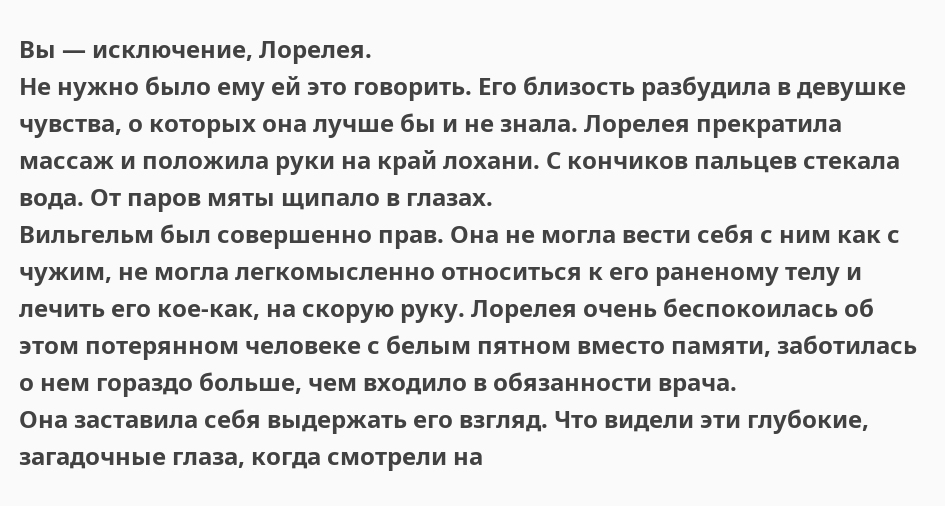Вы — исключение, Лорелея.
Не нужно было ему ей это говорить. Его близость разбудила в девушке чувства, о которых она лучше бы и не знала. Лорелея прекратила массаж и положила руки на край лохани. С кончиков пальцев стекала вода. От паров мяты щипало в глазах.
Вильгельм был совершенно прав. Она не могла вести себя с ним как с чужим, не могла легкомысленно относиться к его раненому телу и лечить его кое-как, на скорую руку. Лорелея очень беспокоилась об этом потерянном человеке с белым пятном вместо памяти, заботилась о нем гораздо больше, чем входило в обязанности врача.
Она заставила себя выдержать его взгляд. Что видели эти глубокие, загадочные глаза, когда смотрели на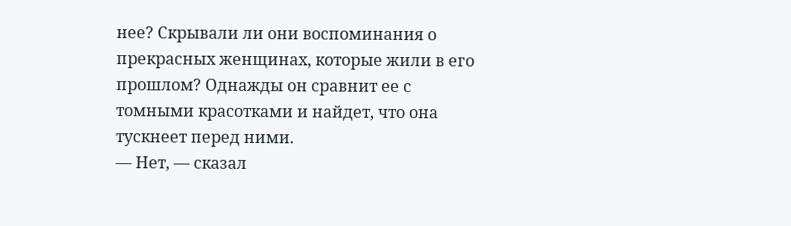нее? Скрывали ли они воспоминания о прекрасных женщинах, которые жили в его прошлом? Однажды он сравнит ее с томными красотками и найдет, что она тускнеет перед ними.
— Нет, — сказал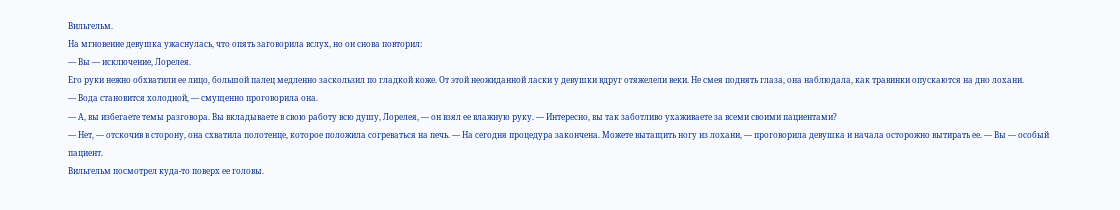Вильгельм.
На мгновение девушка ужаснулась, что опять заговорила вслух, но он снова повторил:
— Вы — исключение, Лорелея.
Его руки нежно обхватили ее лицо, большой палец медленно заскользил по гладкой коже. От этой неожиданной ласки у девушки вдруг отяжелели веки. Не смея поднять глаза, она наблюдала, как травинки опускаются на дно лохани.
— Вода становится холодной, — смущенно проговорила она.
— А, вы избегаете темы разговора. Вы вкладываете в свою работу всю душу, Лорелея, — он взял ее влажную руку. — Интересно, вы так заботливо ухаживаете за всеми своими пациентами?
— Нет, — отскочив в сторону, она схватила полотенце, которое положила согреваться на печь. — На сегодня процедура закончена. Можете вытащить ногу из лохани, — проговорила девушка и начала осторожно вытирать ее. — Вы — особый пациент.
Вильгельм посмотрел куда-то поверх ее головы.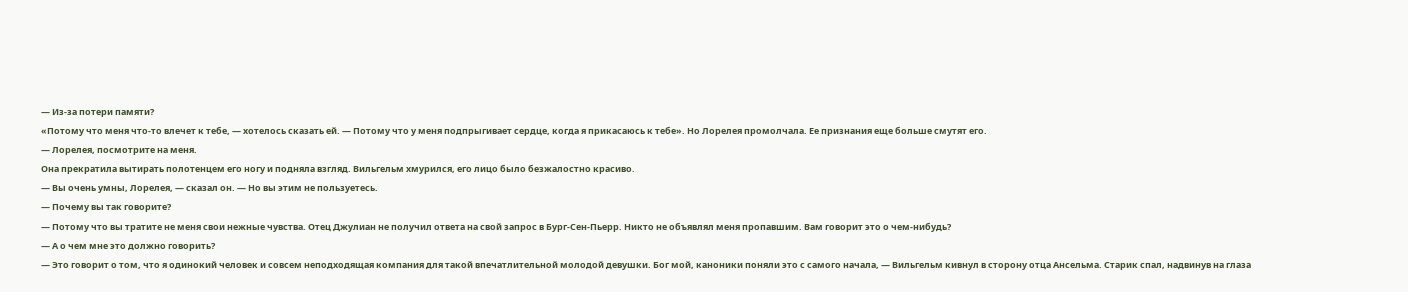— Из-за потери памяти?
«Потому что меня что-то влечет к тебе, — хотелось сказать ей. — Потому что у меня подпрыгивает сердце, когда я прикасаюсь к тебе». Но Лорелея промолчала. Ее признания еще больше смутят его.
— Лорелея, посмотрите на меня.
Она прекратила вытирать полотенцем его ногу и подняла взгляд. Вильгельм хмурился, его лицо было безжалостно красиво.
— Вы очень умны, Лорелея, — сказал он. — Но вы этим не пользуетесь.
— Почему вы так говорите?
— Потому что вы тратите не меня свои нежные чувства. Отец Джулиан не получил ответа на свой запрос в Бург-Сен-Пьерр. Никто не объявлял меня пропавшим. Вам говорит это о чем-нибудь?
— А о чем мне это должно говорить?
— Это говорит о том, что я одинокий человек и совсем неподходящая компания для такой впечатлительной молодой девушки. Бог мой, каноники поняли это с самого начала, — Вильгельм кивнул в сторону отца Ансельма. Старик спал, надвинув на глаза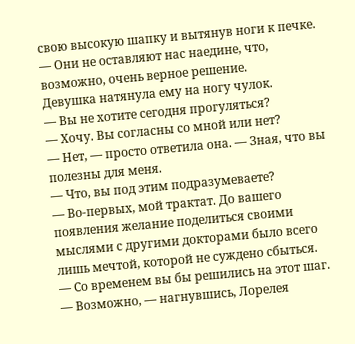свою высокую шапку и вытянув ноги к печке. — Они не оставляют нас наедине, что, возможно, очень верное решение.
Девушка натянула ему на ногу чулок.
— Вы не хотите сегодня прогуляться?
— Хочу. Вы согласны со мной или нет?
— Нет, — просто ответила она. — Зная, что вы полезны для меня.
— Что, вы под этим подразумеваете?
— Во-первых, мой трактат. До вашего появления желание поделиться своими мыслями с другими докторами было всего лишь мечтой, которой не суждено сбыться.
— Со временем вы бы решились на этот шаг.
— Возможно, — нагнувшись, Лорелея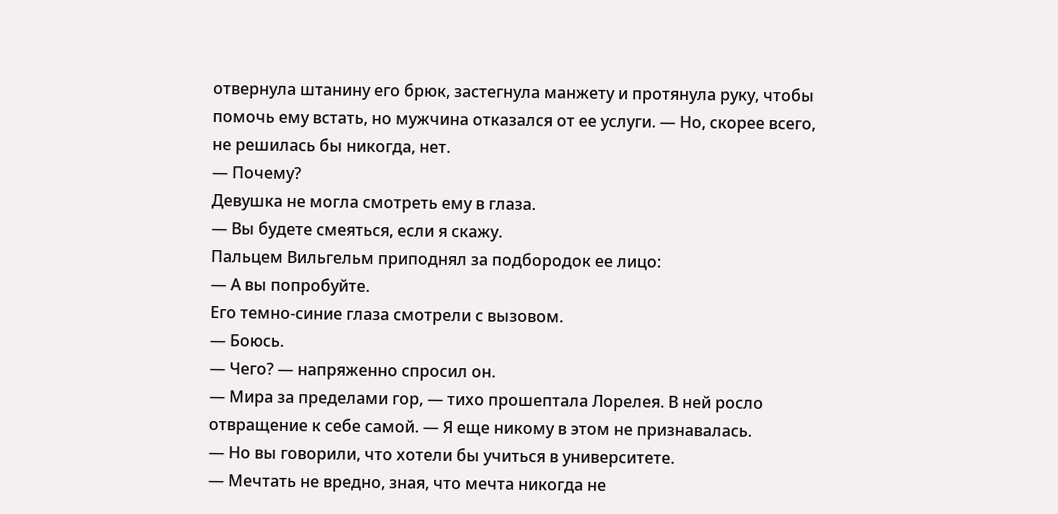отвернула штанину его брюк, застегнула манжету и протянула руку, чтобы помочь ему встать, но мужчина отказался от ее услуги. — Но, скорее всего, не решилась бы никогда, нет.
— Почему?
Девушка не могла смотреть ему в глаза.
— Вы будете смеяться, если я скажу.
Пальцем Вильгельм приподнял за подбородок ее лицо:
— А вы попробуйте.
Его темно-синие глаза смотрели с вызовом.
— Боюсь.
— Чего? — напряженно спросил он.
— Мира за пределами гор, — тихо прошептала Лорелея. В ней росло отвращение к себе самой. — Я еще никому в этом не признавалась.
— Но вы говорили, что хотели бы учиться в университете.
— Мечтать не вредно, зная, что мечта никогда не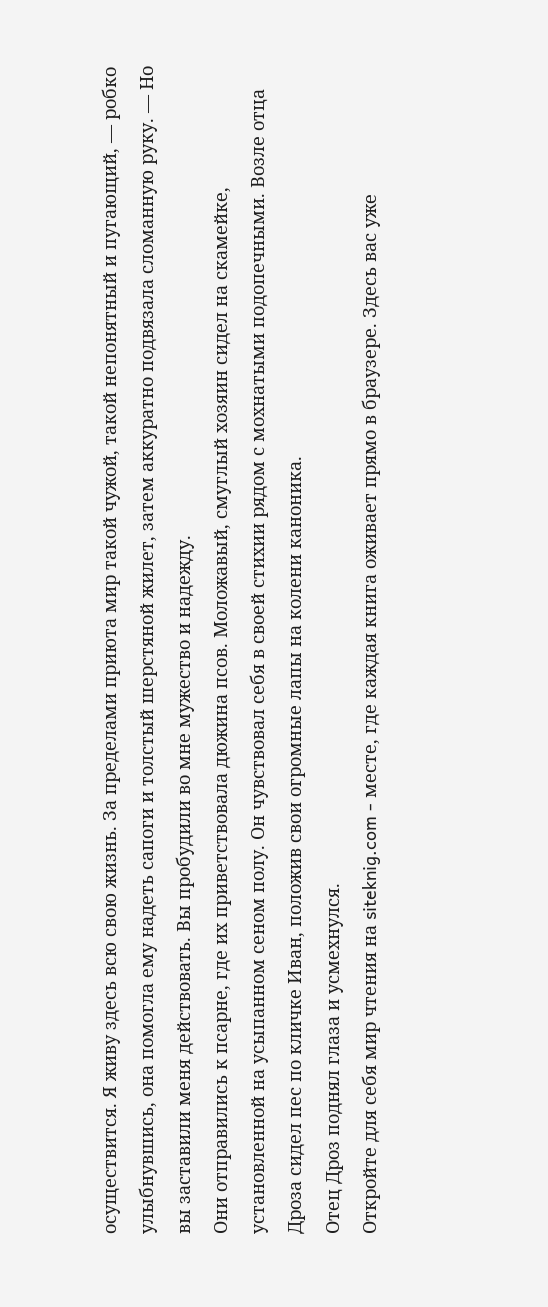осуществится. Я живу здесь всю свою жизнь. За пределами приюта мир такой чужой, такой непонятный и пугающий, — робко улыбнувшись, она помогла ему надеть сапоги и толстый шерстяной жилет, затем аккуратно подвязала сломанную руку. — Но вы заставили меня действовать. Вы пробудили во мне мужество и надежду.
Они отправились к псарне, где их приветствовала дюжина псов. Моложавый, смуглый хозяин сидел на скамейке, установленной на усыпанном сеном полу. Он чувствовал себя в своей стихии рядом с мохнатыми подопечными. Возле отца Дроза сидел пес по кличке Иван, положив свои огромные лапы на колени каноника.
Отец Дроз поднял глаза и усмехнулся.
Откройте для себя мир чтения на siteknig.com - месте, где каждая книга оживает прямо в браузере. Здесь вас уже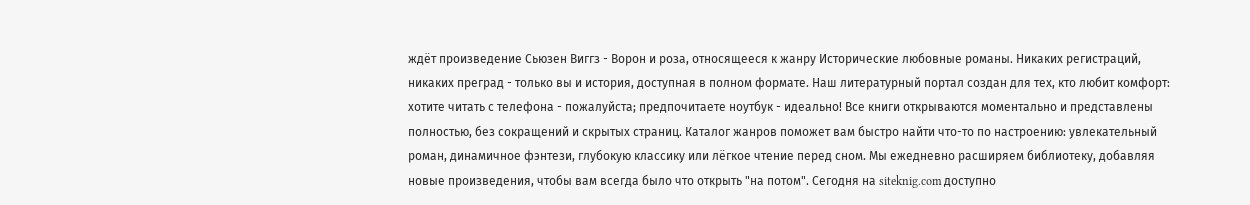ждёт произведение Сьюзен Виггз - Ворон и роза, относящееся к жанру Исторические любовные романы. Никаких регистраций, никаких преград - только вы и история, доступная в полном формате. Наш литературный портал создан для тех, кто любит комфорт: хотите читать с телефона - пожалуйста; предпочитаете ноутбук - идеально! Все книги открываются моментально и представлены полностью, без сокращений и скрытых страниц. Каталог жанров поможет вам быстро найти что-то по настроению: увлекательный роман, динамичное фэнтези, глубокую классику или лёгкое чтение перед сном. Мы ежедневно расширяем библиотеку, добавляя новые произведения, чтобы вам всегда было что открыть "на потом". Сегодня на siteknig.com доступно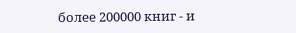более 200000 книг - и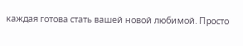каждая готова стать вашей новой любимой. Просто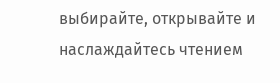выбирайте, открывайте и наслаждайтесь чтением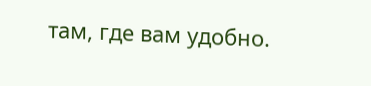там, где вам удобно.